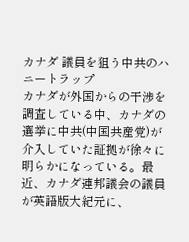カナダ 議員を狙う中共のハニートラップ
カナダが外国からの干渉を調査している中、カナダの選挙に中共(中国共産党)が介入していた証拠が徐々に明らかになっている。最近、カナダ連邦議会の議員が英語版大紀元に、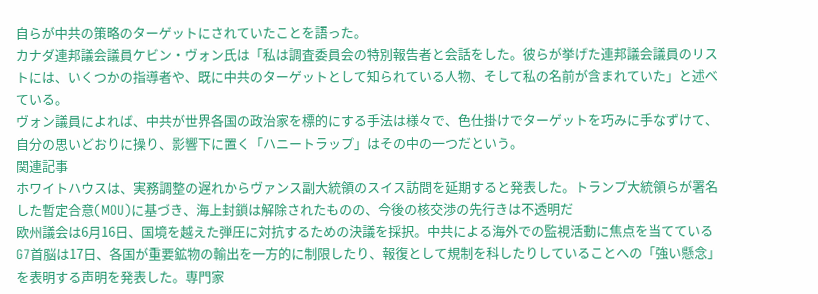自らが中共の策略のターゲットにされていたことを語った。
カナダ連邦議会議員ケビン・ヴォン氏は「私は調査委員会の特別報告者と会話をした。彼らが挙げた連邦議会議員のリストには、いくつかの指導者や、既に中共のターゲットとして知られている人物、そして私の名前が含まれていた」と述べている。
ヴォン議員によれば、中共が世界各国の政治家を標的にする手法は様々で、色仕掛けでターゲットを巧みに手なずけて、自分の思いどおりに操り、影響下に置く「ハニートラップ」はその中の一つだという。
関連記事
ホワイトハウスは、実務調整の遅れからヴァンス副大統領のスイス訪問を延期すると発表した。トランプ大統領らが署名した暫定合意(MOU)に基づき、海上封鎖は解除されたものの、今後の核交渉の先行きは不透明だ
欧州議会は6月16日、国境を越えた弾圧に対抗するための決議を採択。中共による海外での監視活動に焦点を当てている
G7首脳は17日、各国が重要鉱物の輸出を一方的に制限したり、報復として規制を科したりしていることへの「強い懸念」を表明する声明を発表した。専門家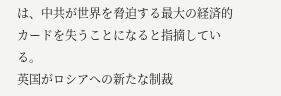は、中共が世界を脅迫する最大の経済的カードを失うことになると指摘している。
英国がロシアへの新たな制裁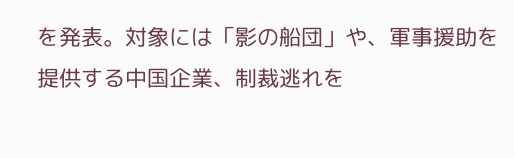を発表。対象には「影の船団」や、軍事援助を提供する中国企業、制裁逃れを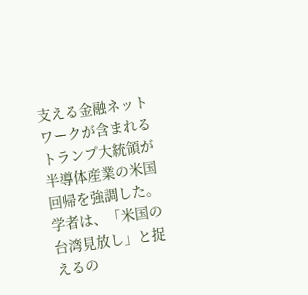支える金融ネットワークが含まれる
トランプ大統領が半導体産業の米国回帰を強調した。学者は、「米国の台湾見放し」と捉えるの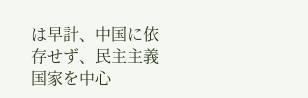は早計、中国に依存せず、民主主義国家を中心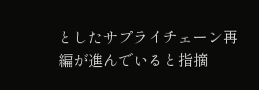としたサプライチェーン再編が進んでいると指摘